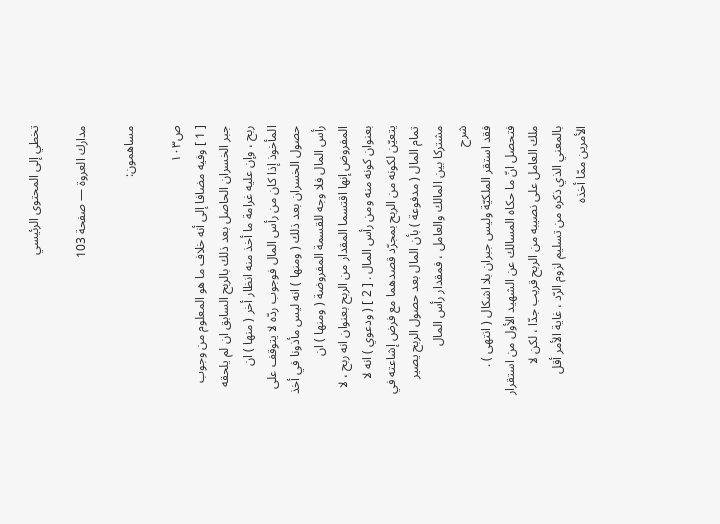تخطي إلى المحتوى الرئيسي

مدارك العروة — صفحة 103

مساهمون:

ص١٠٣
[ 1 ] وفيه مضافا إلى أنه خلاف ما هو المعلوم من وجوب جبر الخسران الحاصل بعد ذلك بالربح السابق ان لم يلحقه ربح ، وإن عليه غرامة ما أخذ منه انظار أخر ( منها ) ان المأخوذ إذا كان من رأس المال فوجوب ردّه لا يتوقف على حصول الخسران بعد ذلك ( ومنها ) انه ليس مأذونا في أخذ رأس المال فلا وجه للقسمة المفروضة ( ومنها ) ان المفروض إنها اقتسما المقدار من الربح بعنوان انه ربح ، لا بعنوان كونه منه ومن رأس المال . [ 2 ] ( ودعوي ) انه لا يتعيّن لكونه من الربح بمجرّد قصدهما مع فرض إشاعته في تمام المال ( مدفوعة ) بأن المال بعد حصول الربح يصير مشتركا بين المالك والعامل ، فمقدار رأس المال
شرح
فقد استقر الملكيّة وليس جبران بلا اشكال ( انتهى ) . فتحصل انّ ما حكاه المسالك عن الشهيد الأول من استقرار ملك العامل على نصيبه من الربح قريب جدّا ، لكن لا بالمعني الذي ذكره من تسليم لزوم الرّد ، غاية الأمر أقل الأمرين ممّا أخذه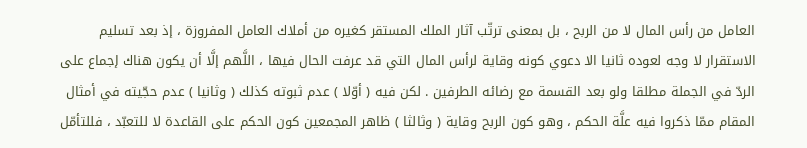العامل من رأس المال لا من الربح ، بل بمعنى ترتّب آثار الملك المستقر كغيره من أملاك العامل المفروزة ، إذ بعد تسليم الاستقرار لا وجه لعوده ثانيا الا دعوي كونه وقاية لرأس المال التي قد عرفت الحال فيها ، اللَّهم إلَّا أن يكون هناك إجماع على الردّ في الجملة مطلقا ولو بعد القسمة مع رضائه الطرفين . لكن فيه ( أوّلا ) عدم ثبوته كذلك ( وثانيا ) عدم حجّيته في أمثال المقام ممّا ذكروا فيه علَّة الحكم ، وهو كون الربح وقاية ( وثالثا ) ظاهر المجمعين كون الحكم على القاعدة لا للتعبّد ، فللتأمّل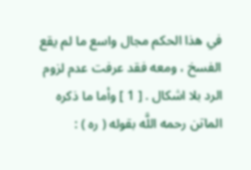في هذا الحكم مجال واسع ما لم يقع الفسخ ، ومعه فقد عرفت عدم لزوم الرد بلا اشكال . [ 1 ] وأما ما ذكره الماتن رحمه اللَّه بقوله ( ره ) :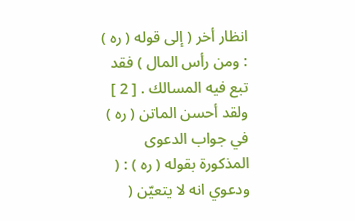انظار أخر ( إلى قوله ( ره ) : ومن رأس المال ) فقد تبع فيه المسالك . [ 2 ] ولقد أحسن الماتن ( ره ) في جواب الدعوى المذكورة بقوله ( ره ) : ( ودعوي انه لا يتعيّن (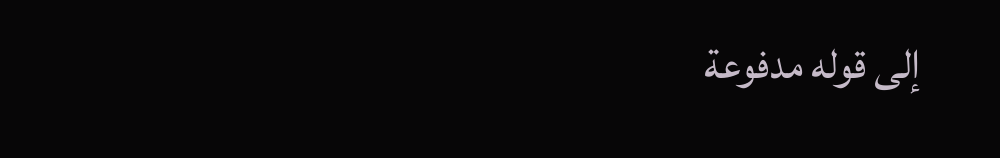إلى قوله مدفوعة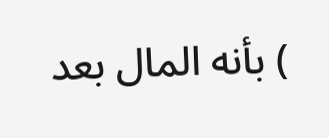) بأنه المال بعد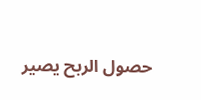حصول الربح يصير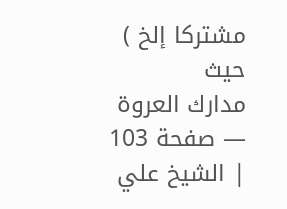مشتركا إلخ ) حيث
مدارك العروة — صفحة 103 | الشيخ علي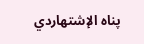پناه الإشتهاردي